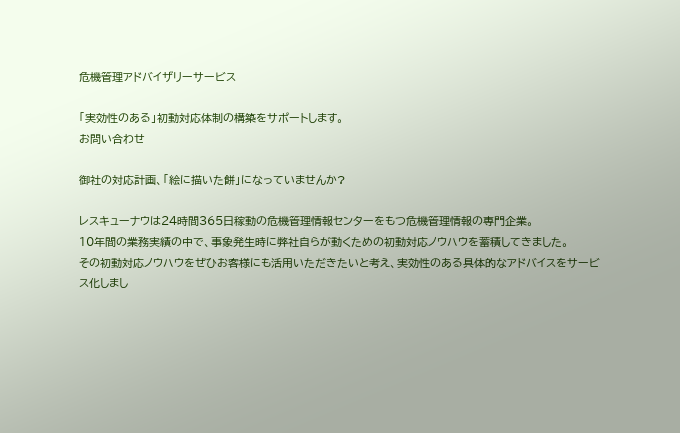危機管理アドバイザリーサービス

「実効性のある」初動対応体制の構築をサポートします。
お問い合わせ

御社の対応計画、「絵に描いた餅」になっていませんか?

レスキューナウは24時間365日稼動の危機管理情報センターをもつ危機管理情報の専門企業。
10年間の業務実績の中で、事象発生時に弊社自らが動くための初動対応ノウハウを蓄積してきました。
その初動対応ノウハウをぜひお客様にも活用いただきたいと考え、実効性のある具体的なアドバイスをサービス化しまし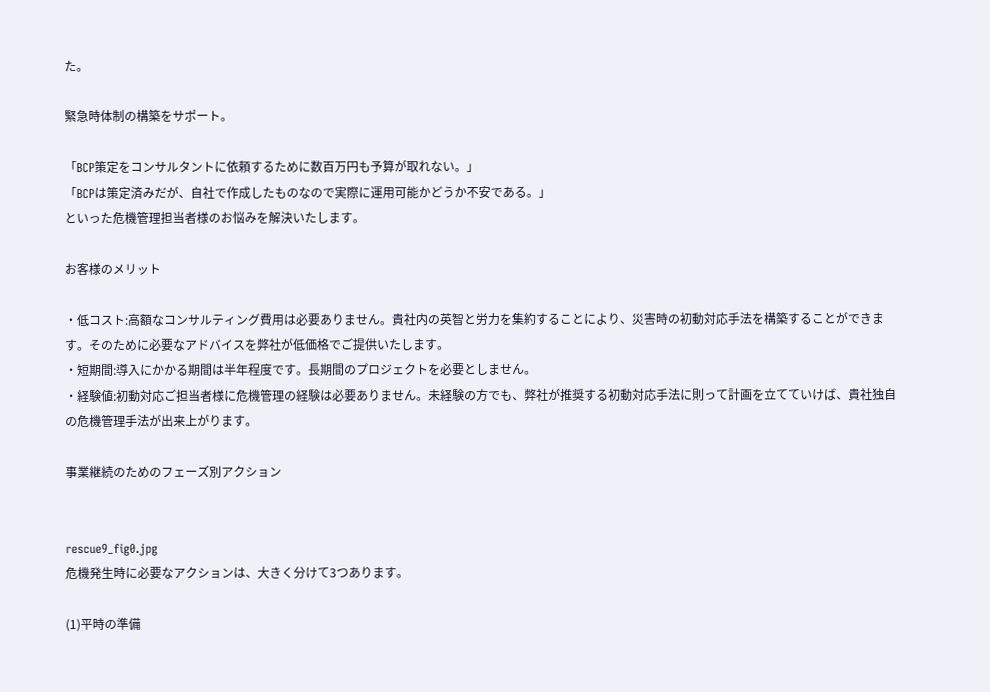た。

緊急時体制の構築をサポート。

「BCP策定をコンサルタントに依頼するために数百万円も予算が取れない。」
「BCPは策定済みだが、自社で作成したものなので実際に運用可能かどうか不安である。」
といった危機管理担当者様のお悩みを解決いたします。

お客様のメリット

・低コスト:高額なコンサルティング費用は必要ありません。貴社内の英智と労力を集約することにより、災害時の初動対応手法を構築することができます。そのために必要なアドバイスを弊社が低価格でご提供いたします。
・短期間:導入にかかる期間は半年程度です。長期間のプロジェクトを必要としません。
・経験値:初動対応ご担当者様に危機管理の経験は必要ありません。未経験の方でも、弊社が推奨する初動対応手法に則って計画を立てていけば、貴社独自の危機管理手法が出来上がります。

事業継続のためのフェーズ別アクション


rescue9_fig0.jpg
危機発生時に必要なアクションは、大きく分けて3つあります。

(1)平時の準備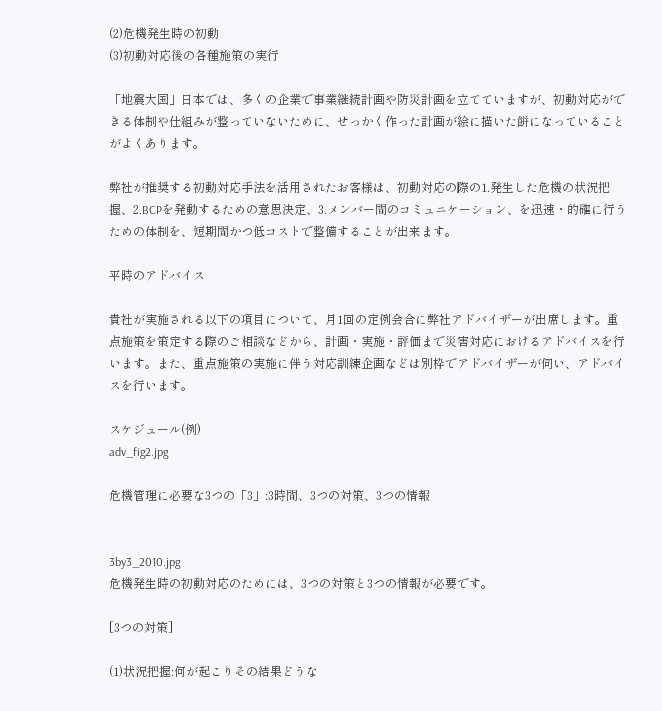(2)危機発生時の初動
(3)初動対応後の各種施策の実行

「地震大国」日本では、多くの企業で事業継続計画や防災計画を立てていますが、初動対応ができる体制や仕組みが整っていないために、せっかく作った計画が絵に描いた餅になっていることがよくあります。

弊社が推奨する初動対応手法を活用されたお客様は、初動対応の際の1.発生した危機の状況把握、2.BCPを発動するための意思決定、3.メンバー間のコミュニケーション、を迅速・的確に行うための体制を、短期間かつ低コストで整備することが出来ます。

平時のアドバイス

貴社が実施される以下の項目について、月1回の定例会合に弊社アドバイザーが出席します。重点施策を策定する際のご相談などから、計画・実施・評価まで災害対応におけるアドバイスを行います。また、重点施策の実施に伴う対応訓練企画などは別枠でアドバイザーが伺い、アドバイスを行います。

スケジュール(例)
adv_fig2.jpg

危機管理に必要な3つの「3」:3時間、3つの対策、3つの情報


3by3_2010.jpg
危機発生時の初動対応のためには、3つの対策と3つの情報が必要です。

[3つの対策]

(1)状況把握:何が起こりその結果どうな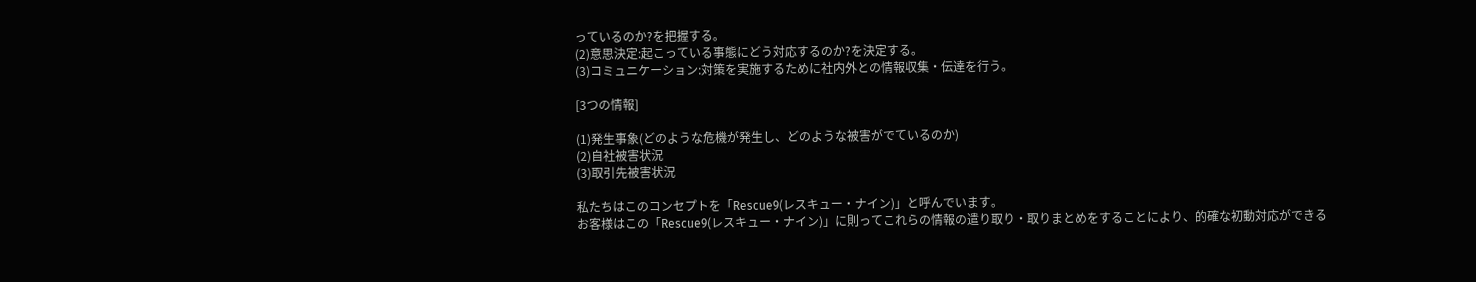っているのか?を把握する。
(2)意思決定:起こっている事態にどう対応するのか?を決定する。
(3)コミュニケーション:対策を実施するために社内外との情報収集・伝達を行う。

[3つの情報]

(1)発生事象(どのような危機が発生し、どのような被害がでているのか)
(2)自社被害状況
(3)取引先被害状況

私たちはこのコンセプトを「Rescue9(レスキュー・ナイン)」と呼んでいます。
お客様はこの「Rescue9(レスキュー・ナイン)」に則ってこれらの情報の遣り取り・取りまとめをすることにより、的確な初動対応ができる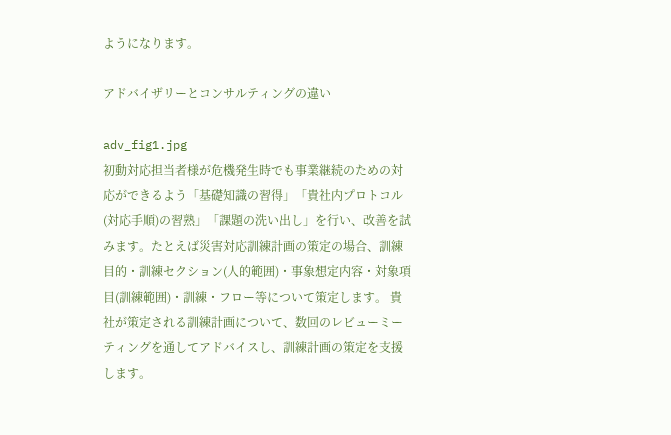ようになります。

アドバイザリーとコンサルティングの違い

adv_fig1.jpg
初動対応担当者様が危機発生時でも事業継続のための対応ができるよう「基礎知識の習得」「貴社内プロトコル(対応手順)の習熟」「課題の洗い出し」を行い、改善を試みます。たとえば災害対応訓練計画の策定の場合、訓練目的・訓練セクション(人的範囲)・事象想定内容・対象項目(訓練範囲)・訓練・フロー等について策定します。 貴社が策定される訓練計画について、数回のレビューミーティングを通してアドバイスし、訓練計画の策定を支援します。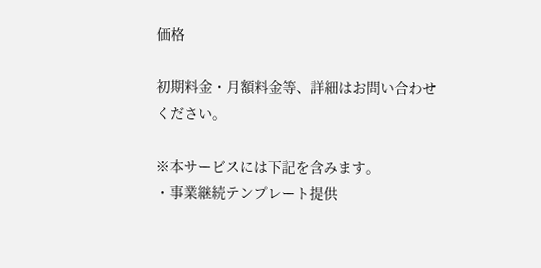価格

初期料金・月額料金等、詳細はお問い合わせください。

※本サービスには下記を含みます。
・事業継続テンプレート提供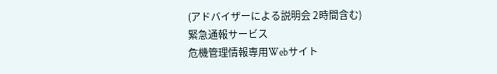(アドバイザーによる説明会 2時間含む)
緊急通報サービス
危機管理情報専用Webサイト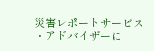災害レポートサービス
・アドバイザーに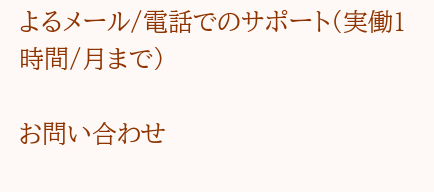よるメール/電話でのサポート(実働1時間/月まで)

お問い合わせ